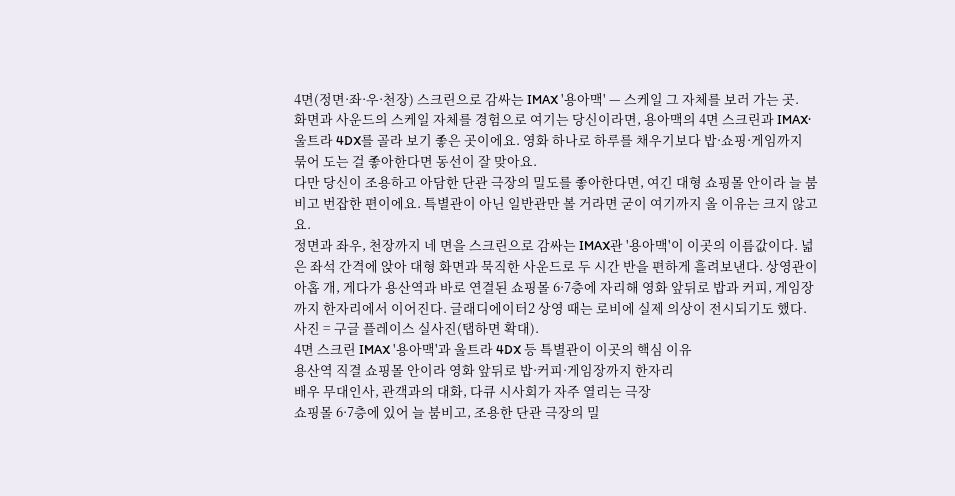4면(정면·좌·우·천장) 스크린으로 감싸는 IMAX '용아맥' — 스케일 그 자체를 보러 가는 곳.
화면과 사운드의 스케일 자체를 경험으로 여기는 당신이라면, 용아맥의 4면 스크린과 IMAX·울트라 4DX를 골라 보기 좋은 곳이에요. 영화 하나로 하루를 채우기보다 밥·쇼핑·게임까지 묶어 도는 걸 좋아한다면 동선이 잘 맞아요.
다만 당신이 조용하고 아담한 단관 극장의 밀도를 좋아한다면, 여긴 대형 쇼핑몰 안이라 늘 붐비고 번잡한 편이에요. 특별관이 아닌 일반관만 볼 거라면 굳이 여기까지 올 이유는 크지 않고요.
정면과 좌우, 천장까지 네 면을 스크린으로 감싸는 IMAX관 '용아맥'이 이곳의 이름값이다. 넓은 좌석 간격에 앉아 대형 화면과 묵직한 사운드로 두 시간 반을 편하게 흘려보낸다. 상영관이 아홉 개, 게다가 용산역과 바로 연결된 쇼핑몰 6·7층에 자리해 영화 앞뒤로 밥과 커피, 게임장까지 한자리에서 이어진다. 글래디에이터2 상영 때는 로비에 실제 의상이 전시되기도 했다.
사진 = 구글 플레이스 실사진(탭하면 확대).
4면 스크린 IMAX '용아맥'과 울트라 4DX 등 특별관이 이곳의 핵심 이유
용산역 직결 쇼핑몰 안이라 영화 앞뒤로 밥·커피·게임장까지 한자리
배우 무대인사, 관객과의 대화, 다큐 시사회가 자주 열리는 극장
쇼핑몰 6·7층에 있어 늘 붐비고, 조용한 단관 극장의 밀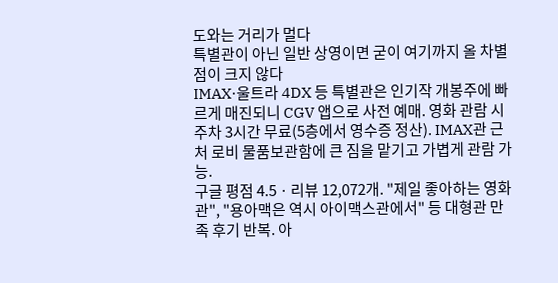도와는 거리가 멀다
특별관이 아닌 일반 상영이면 굳이 여기까지 올 차별점이 크지 않다
IMAX·울트라 4DX 등 특별관은 인기작 개봉주에 빠르게 매진되니 CGV 앱으로 사전 예매. 영화 관람 시 주차 3시간 무료(5층에서 영수증 정산). IMAX관 근처 로비 물품보관함에 큰 짐을 맡기고 가볍게 관람 가능.
구글 평점 4.5 · 리뷰 12,072개. "제일 좋아하는 영화관", "용아맥은 역시 아이맥스관에서" 등 대형관 만족 후기 반복. 아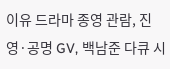이유 드라마 종영 관람, 진영·공명 GV, 백남준 다큐 시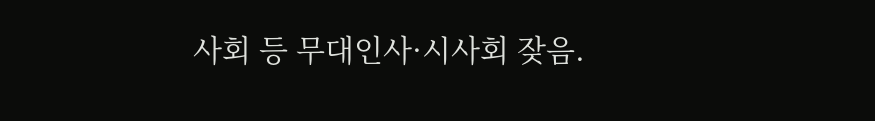사회 등 무대인사·시사회 잦음.